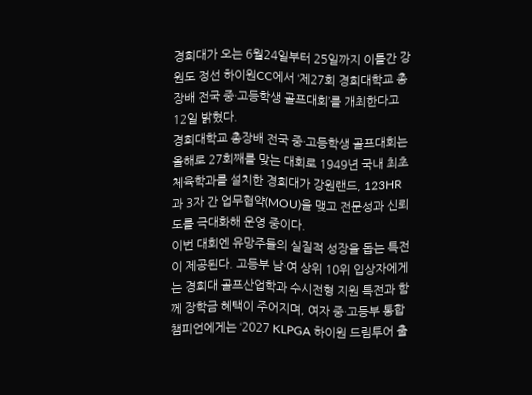경희대가 오는 6월24일부터 25일까지 이틀간 강원도 정선 하이원CC에서 ‘제27회 경희대학교 총장배 전국 중·고등학생 골프대회’를 개최한다고 12일 밝혔다.
경희대학교 총장배 전국 중·고등학생 골프대회는 올해로 27회째를 맞는 대회로 1949년 국내 최초 체육학과를 설치한 경희대가 강원랜드, 123HR과 3자 간 업무협약(MOU)을 맺고 전문성과 신뢰도를 극대화해 운영 중이다.
이번 대회엔 유망주들의 실질적 성장을 돕는 특전이 제공된다. 고등부 남·여 상위 10위 입상자에게는 경희대 골프산업학과 수시전형 지원 특전과 함께 장학금 혜택이 주어지며, 여자 중·고등부 통합 챔피언에게는 ‘2027 KLPGA 하이원 드림투어 출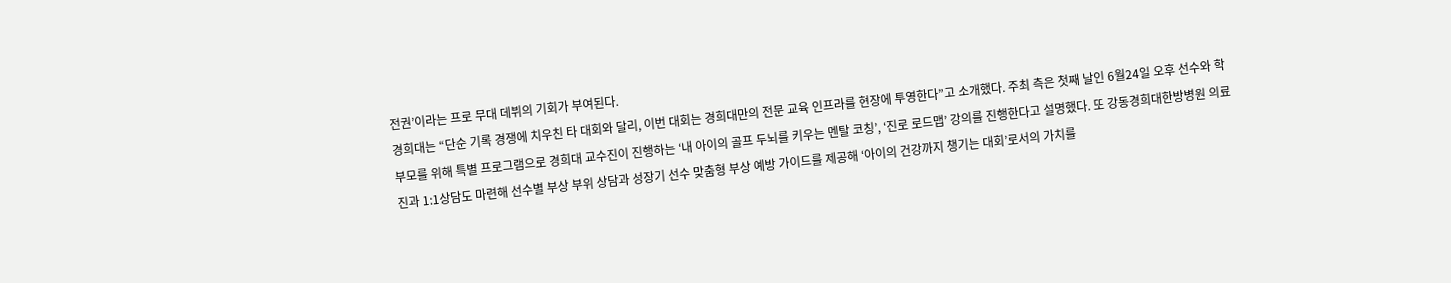전권’이라는 프로 무대 데뷔의 기회가 부여된다.
경희대는 “단순 기록 경쟁에 치우친 타 대회와 달리, 이번 대회는 경희대만의 전문 교육 인프라를 현장에 투영한다”고 소개했다. 주최 측은 첫째 날인 6월24일 오후 선수와 학부모를 위해 특별 프로그램으로 경희대 교수진이 진행하는 ‘내 아이의 골프 두뇌를 키우는 멘탈 코칭’, ‘진로 로드맵’ 강의를 진행한다고 설명했다. 또 강동경희대한방병원 의료진과 1:1상담도 마련해 선수별 부상 부위 상담과 성장기 선수 맞춤형 부상 예방 가이드를 제공해 ‘아이의 건강까지 챙기는 대회’로서의 가치를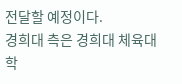전달할 예정이다.
경희대 측은 경희대 체육대학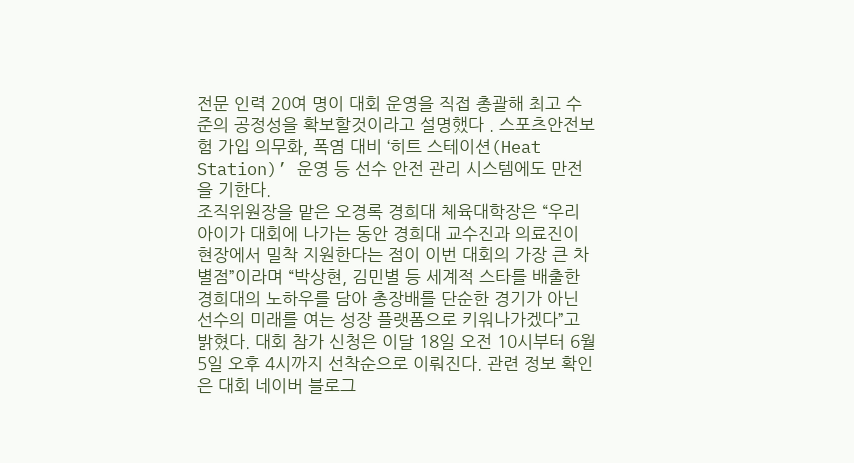전문 인력 20여 명이 대회 운영을 직접 총괄해 최고 수준의 공정성을 확보할것이라고 설명했다 . 스포츠안전보험 가입 의무화, 폭염 대비 ‘히트 스테이션(Heat Station)’ 운영 등 선수 안전 관리 시스템에도 만전을 기한다.
조직위원장을 맡은 오경록 경희대 체육대학장은 “우리 아이가 대회에 나가는 동안 경희대 교수진과 의료진이 현장에서 밀착 지원한다는 점이 이번 대회의 가장 큰 차별점”이라며 “박상현, 김민별 등 세계적 스타를 배출한 경희대의 노하우를 담아 총장배를 단순한 경기가 아닌 선수의 미래를 여는 성장 플랫폼으로 키워나가겠다”고 밝혔다. 대회 참가 신청은 이달 18일 오전 10시부터 6월5일 오후 4시까지 선착순으로 이뤄진다. 관련 정보 확인은 대회 네이버 블로그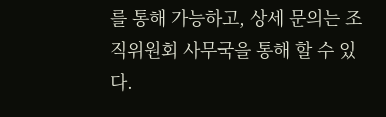를 통해 가능하고, 상세 문의는 조직위원회 사무국을 통해 할 수 있다.